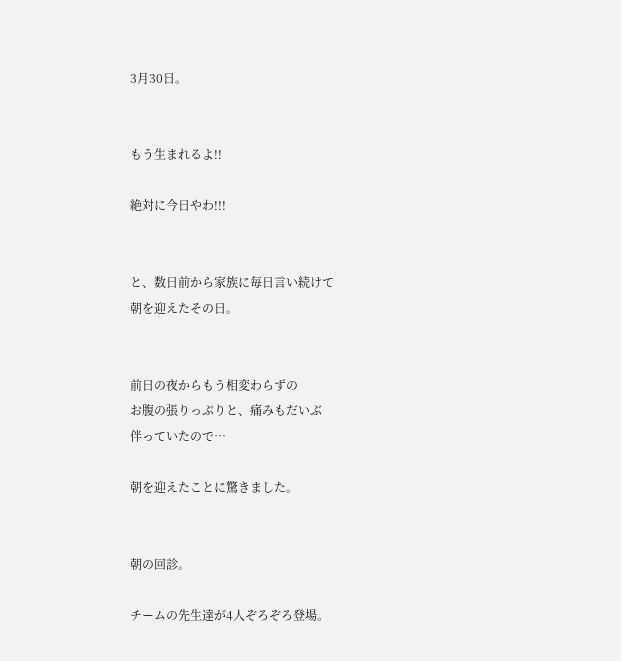3月30日。


もう生まれるよ!!

絶対に今日やわ!!!


と、数日前から家族に毎日言い続けて
朝を迎えたその日。


前日の夜からもう相変わらずの
お腹の張りっぷりと、痛みもだいぶ
伴っていたので…

朝を迎えたことに驚きました。


朝の回診。

チームの先生達が4人ぞろぞろ登場。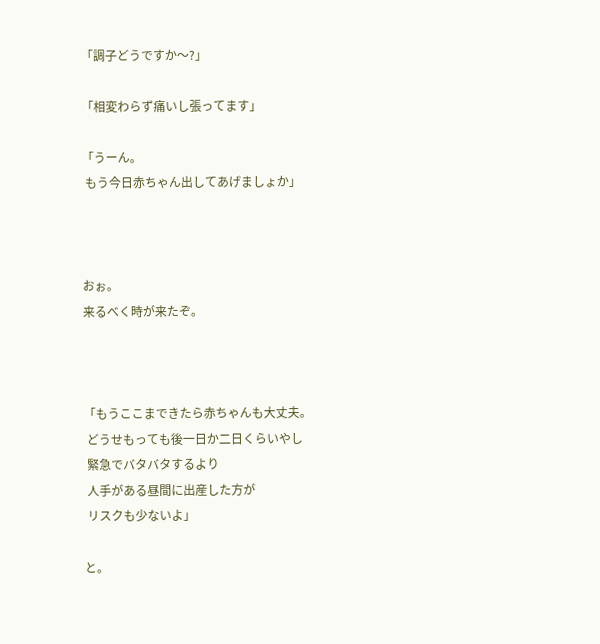「調子どうですか〜?」

「相変わらず痛いし張ってます」

「うーん。
 もう今日赤ちゃん出してあげましょか」



おぉ。
来るべく時が来たぞ。



「もうここまできたら赤ちゃんも大丈夫。
 どうせもっても後一日か二日くらいやし
 緊急でバタバタするより
 人手がある昼間に出産した方が
 リスクも少ないよ」

と。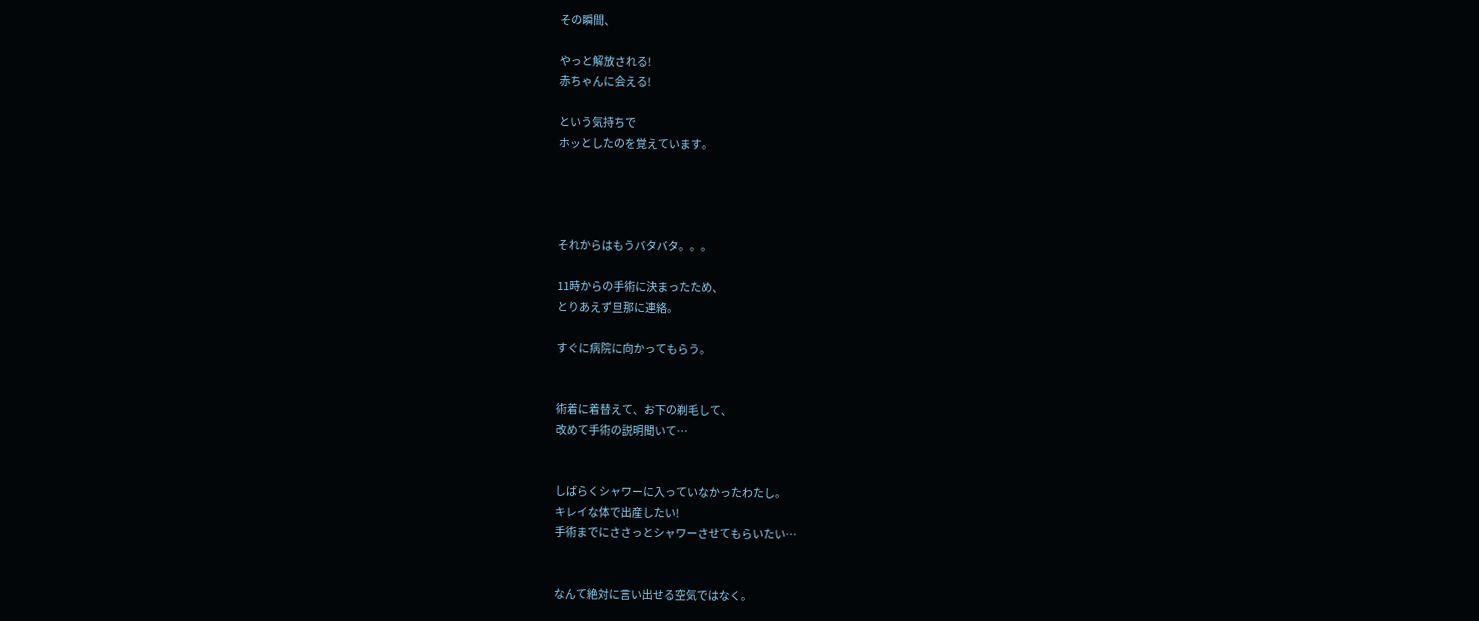その瞬間、

やっと解放される!
赤ちゃんに会える!

という気持ちで
ホッとしたのを覚えています。




それからはもうバタバタ。。。

11時からの手術に決まったため、
とりあえず旦那に連絡。

すぐに病院に向かってもらう。


術着に着替えて、お下の剃毛して、
改めて手術の説明聞いて…


しばらくシャワーに入っていなかったわたし。
キレイな体で出産したい!
手術までにささっとシャワーさせてもらいたい…


なんて絶対に言い出せる空気ではなく。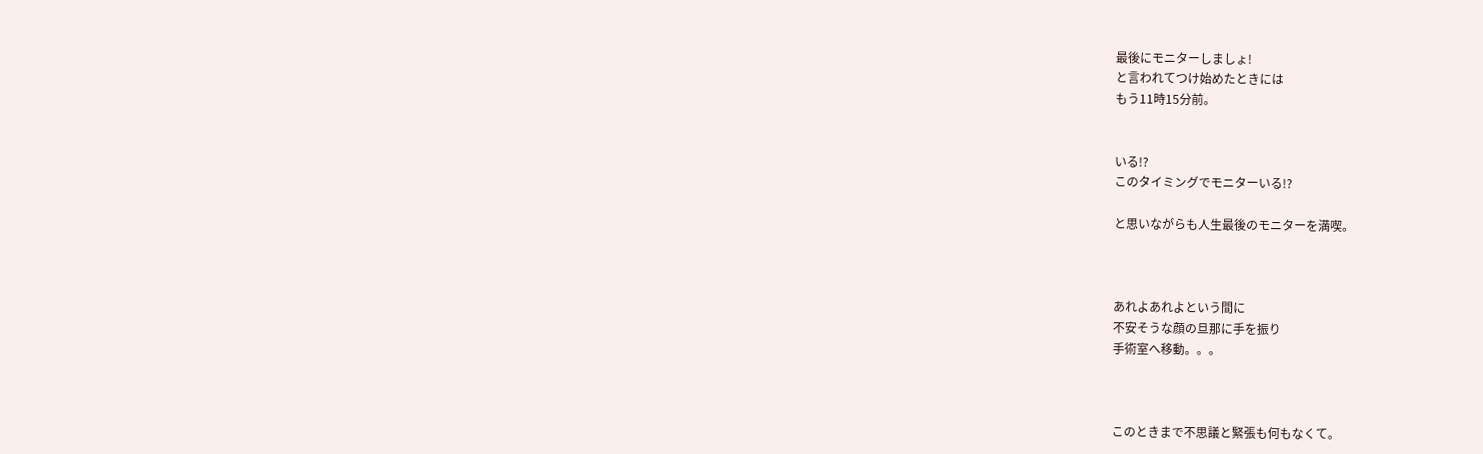最後にモニターしましょ!
と言われてつけ始めたときには
もう11時15分前。


いる!?
このタイミングでモニターいる!?

と思いながらも人生最後のモニターを満喫。



あれよあれよという間に
不安そうな顔の旦那に手を振り
手術室へ移動。。。



このときまで不思議と緊張も何もなくて。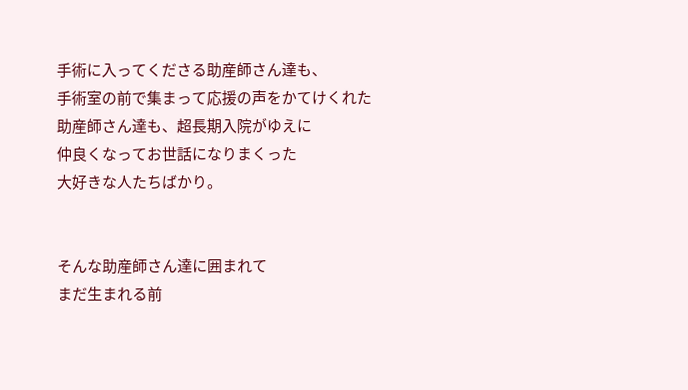手術に入ってくださる助産師さん達も、
手術室の前で集まって応援の声をかてけくれた
助産師さん達も、超長期入院がゆえに
仲良くなってお世話になりまくった
大好きな人たちばかり。


そんな助産師さん達に囲まれて
まだ生まれる前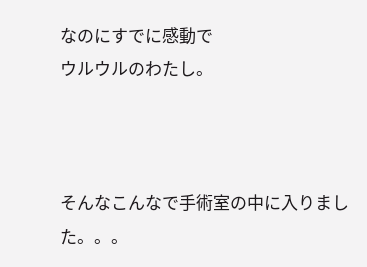なのにすでに感動で
ウルウルのわたし。



そんなこんなで手術室の中に入りました。。。